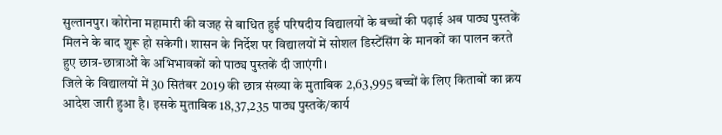सुल्तानपुर। कोरोना महामारी की वजह से बाधित हुई परिषदीय विद्यालयों के बच्चों की पढ़ाई अब पाठ्य पुस्तकें मिलने के बाद शुरू हो सकेगी। शासन के निर्देश पर विद्यालयों में सोशल डिस्टेंसिंग के मानकों का पालन करते हुए छात्र-छात्राओं के अभिभावकों को पाठ्य पुस्तकें दी जाएंगी।
जिले के विद्यालयों में 30 सितंबर 2019 की छात्र संख्या के मुताबिक 2,63,995 बच्चों के लिए किताबों का क्रय आदेश जारी हुआ है। इसके मुताबिक 18,37,235 पाठ्य पुस्तकें/कार्य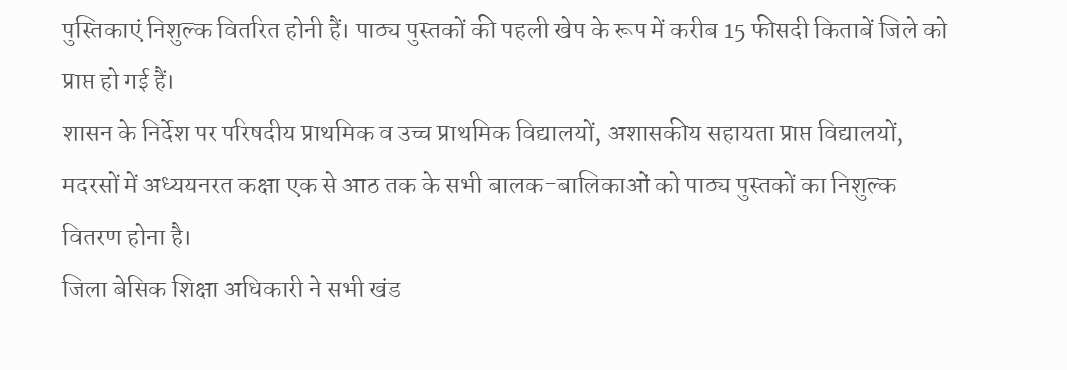पुस्तिकाएं निशुल्क वितरित होनी हैं। पाठ्य पुस्तकों की पहली खेप के रूप में करीब 15 फीसदी किताबें जिले को प्राप्त हो गई हैं।
शासन के निर्देश पर परिषदीय प्राथमिक व उच्च प्राथमिक विद्यालयों, अशासकीय सहायता प्राप्त विद्यालयों, मदरसों में अध्ययनरत कक्षा एक से आठ तक के सभी बालक-बालिकाओं को पाठ्य पुस्तकों का निशुल्क वितरण होना है।
जिला बेसिक शिक्षा अधिकारी ने सभी खंड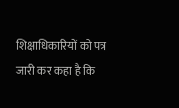शिक्षाधिकारियों को पत्र जारी कर कहा है कि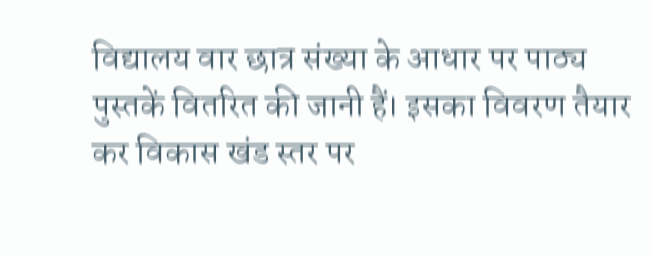विद्यालय वार छात्र संख्या के आधार पर पाठ्य पुस्तकें वितरित की जानी हैं। इसका विवरण तैयार कर विकास खंड स्तर पर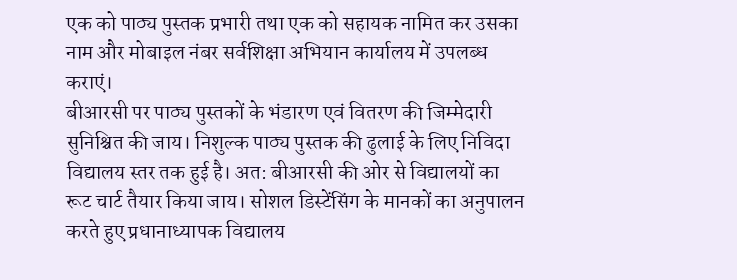एक को पाठ्य पुस्तक प्रभारी तथा एक को सहायक नामित कर उसका नाम और मोबाइल नंबर सर्वशिक्षा अभियान कार्यालय में उपलब्ध कराएं।
बीआरसी पर पाठ्य पुस्तकों के भंडारण एवं वितरण की जिम्मेदारी सुनिश्चित की जाय। निशुल्क पाठ्य पुस्तक की ढुलाई के लिए निविदा विद्यालय स्तर तक हुई है। अत: बीआरसी की ओर से विद्यालयों का रूट चार्ट तैयार किया जाय। सोशल डिस्टेंसिंग के मानकों का अनुपालन करते हुए प्रधानाध्यापक विद्यालय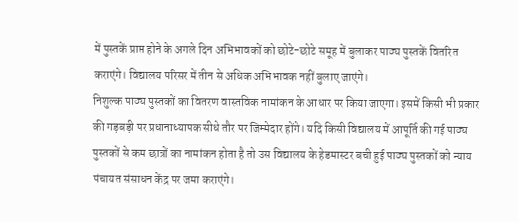में पुस्तकें प्राप्त होने के अगले दिन अभिभावकों को छोटे-छोटे समूह में बुलाकर पाठ्य पुस्तकें वितरित कराएंगे। विद्यालय परिसर में तीन से अधिक अभिभावक नहीं बुलाए जाएंगे।
निशुल्क पाठ्य पुस्तकों का वितरण वास्तविक नामांकन के आधार पर किया जाएगा। इसमें किसी भी प्रकार की गड़बड़ी पर प्रधानाध्यापक सीधे तौर पर जिम्मेदार होंगे। यदि किसी विद्यालय में आपूर्ति की गई पाठ्य पुस्तकों से कम छात्रों का नामांकन होता है तो उस विद्यालय के हेडमास्टर बची हुई पाठ्य पुस्तकों को न्याय पंचायत संसाधन केंद्र पर जमा कराएंगे।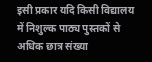इसी प्रकार यदि किसी विद्यालय में निशुल्क पाठ्य पुस्तकों से अधिक छात्र संख्या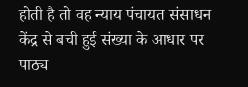होती है तो वह न्याय पंचायत संसाधन केंद्र से बची हुई संख्या के आधार पर पाठ्य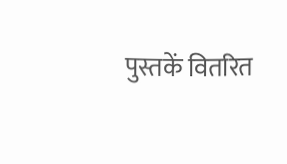पुस्तकें वितरित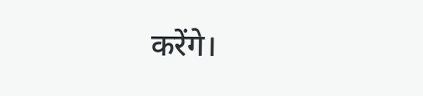करेंगे।